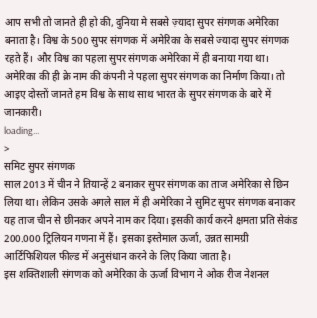आप सभी तो जानते ही हो की, दुनिया मे सबसे ज़्यादा सुपर संगणक अमेरिका बनाता है। विश्व के 500 सुपर संगणक में अमेरिका के सबसे ज्यादा सुपर संगणक रहते हैं। और विश्व का पहला सुपर संगणक अमेरिका में ही बनाया गया था। अमेरिका की ही क्रे नाम की कंपनी ने पहला सुपर संगणक का निर्माण किया। तो आइए दोस्तों जानते हम विश्व के साथ साथ भारत के सुपर संगणक के बारे में जानकारी।
loading...
>
समिट सुपर संगणक
साल 2013 में चीन ने तियान्हें 2 बनाकर सुपर संगणक का ताज अमेरिका से छिन लिया था। लेकिन उसके अगले साल में ही अमेरिका ने सुमिट सुपर संगणक बनाकर यह ताज चीन से छीनकर अपने नाम कर दिया। इसकी कार्य करने क्षमता प्रति सेकंड 200.000 ट्रिलियन गणना में हैं। इसका इस्तेमाल ऊर्जा, उन्नत सामग्री आर्टिफिशियल फील्ड में अनुसंधान करने के लिए किया जाता है।
इस शक्तिशाली संगणक को अमेरिका के ऊर्जा विभाग ने ओक रीज नेशनल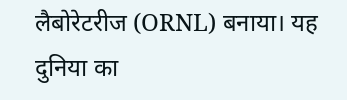लैबोरेटरीज (ORNL) बनाया। यह दुनिया का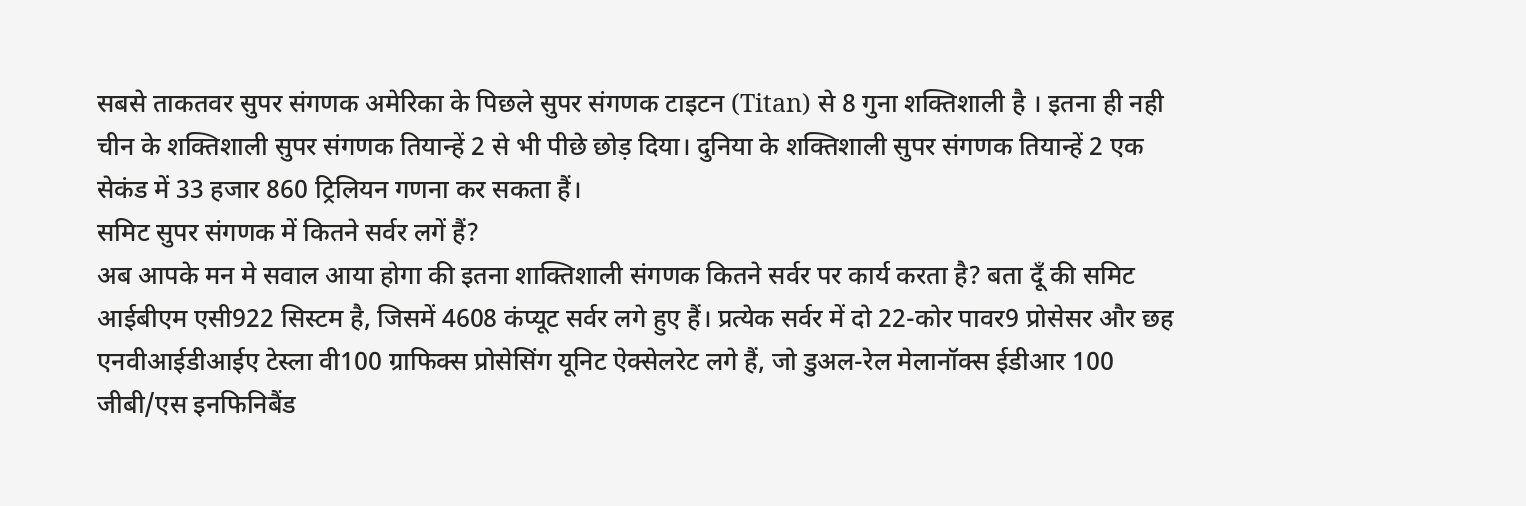सबसे ताकतवर सुपर संगणक अमेरिका के पिछले सुपर संगणक टाइटन (Titan) से 8 गुना शक्तिशाली है । इतना ही नही चीन के शक्तिशाली सुपर संगणक तियान्हें 2 से भी पीछे छोड़ दिया। दुनिया के शक्तिशाली सुपर संगणक तियान्हें 2 एक सेकंड में 33 हजार 860 ट्रिलियन गणना कर सकता हैं।
समिट सुपर संगणक में कितने सर्वर लगें हैं?
अब आपके मन मे सवाल आया होगा की इतना शाक्तिशाली संगणक कितने सर्वर पर कार्य करता है? बता दूँ की समिट आईबीएम एसी922 सिस्टम है, जिसमें 4608 कंप्यूट सर्वर लगे हुए हैं। प्रत्येक सर्वर में दो 22-कोर पावर9 प्रोसेसर और छह एनवीआईडीआईए टेस्ला वी100 ग्राफिक्स प्रोसेसिंग यूनिट ऐक्सेलरेट लगे हैं, जो डुअल-रेल मेलानॉक्स ईडीआर 100 जीबी/एस इनफिनिबैंड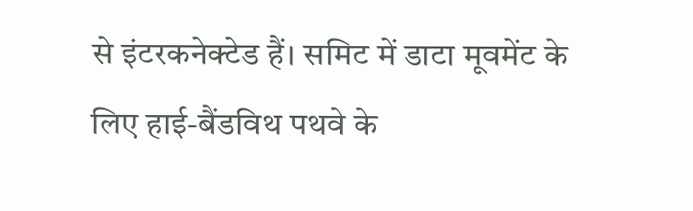से इंटरकनेक्टेड हैं। समिट में डाटा मूवमेंट के लिए हाई-बैंडविथ पथवे के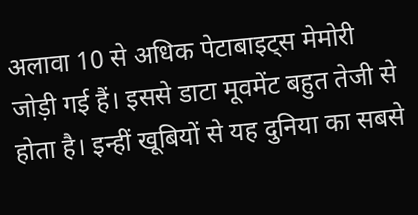अलावा 10 से अधिक पेटाबाइट्स मेमोरी जोड़ी गई हैं। इससे डाटा मूवमेंट बहुत तेजी से होता है। इन्हीं खूबियों से यह दुनिया का सबसे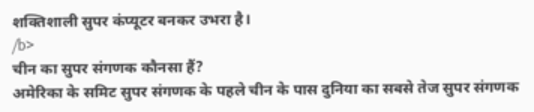शक्तिशाली सुपर कंप्यूटर बनकर उभरा है।
/b>
चीन का सुपर संगणक कौनसा हैं?
अमेरिका के समिट सुपर संगणक के पहले चीन के पास दुनिया का सबसे तेज सुपर संगणक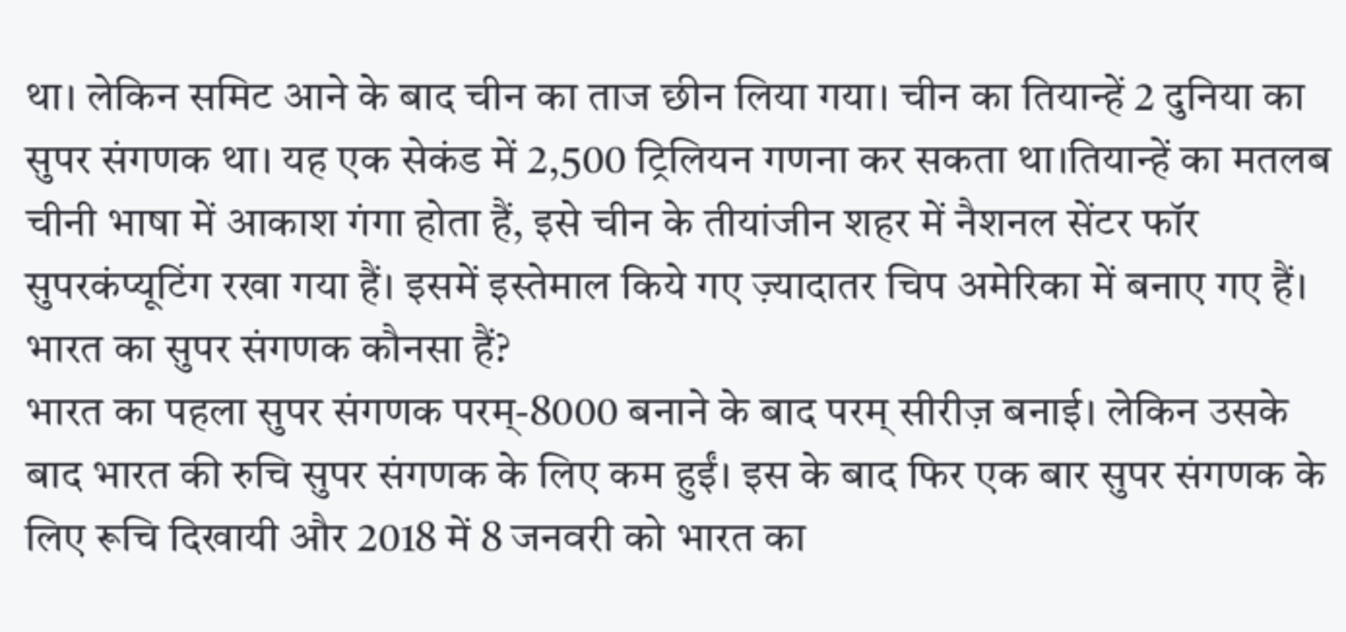था। लेकिन समिट आने के बाद चीन का ताज छीन लिया गया। चीन का तियान्हें 2 दुनिया का सुपर संगणक था। यह एक सेकंड में 2,500 ट्रिलियन गणना कर सकता था।तियान्हें का मतलब चीनी भाषा में आकाश गंगा होता हैं, इसे चीन के तीयांजीन शहर में नैशनल सेंटर फॉर सुपरकंप्यूटिंग रखा गया हैं। इसमें इस्तेमाल किये गए ज़्यादातर चिप अमेरिका में बनाए गए हैं।
भारत का सुपर संगणक कौनसा हैं?
भारत का पहला सुपर संगणक परम्-8000 बनाने के बाद परम् सीरीज़ बनाई। लेकिन उसके बाद भारत की रुचि सुपर संगणक के लिए कम हुईं। इस के बाद फिर एक बार सुपर संगणक के लिए रूचि दिखायी और 2018 में 8 जनवरी को भारत का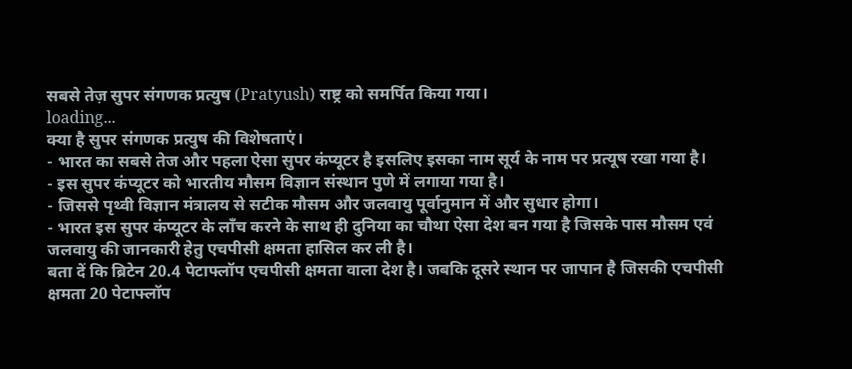सबसे तेज़ सुपर संगणक प्रत्युष (Pratyush) राष्ट्र को समर्पित किया गया।
loading...
क्या है सुपर संगणक प्रत्युष की विशेषताएं।
- भारत का सबसे तेज और पहला ऐसा सुपर कंप्यूटर है इसलिए इसका नाम सूर्य के नाम पर प्रत्यूष रखा गया है।
- इस सुपर कंप्यूटर को भारतीय मौसम विज्ञान संस्थान पुणे में लगाया गया है।
- जिससे पृथ्वी विज्ञान मंत्रालय से सटीक मौसम और जलवायु पूर्वानुमान में और सुधार होगा।
- भारत इस सुपर कंप्यूटर के लॉंच करने के साथ ही दुनिया का चौथा ऐसा देश बन गया है जिसके पास मौसम एवं जलवायु की जानकारी हेतु एचपीसी क्षमता हासिल कर ली है।
बता दें कि ब्रिटेन 20.4 पेटाफ्लॉप एचपीसी क्षमता वाला देश है। जबकि दूसरे स्थान पर जापान है जिसकी एचपीसी क्षमता 20 पेटाफ्लॉप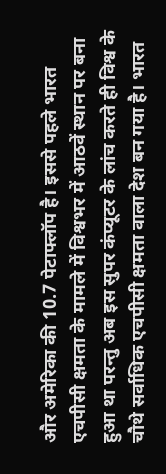और अमेरिका की 10.7 पेटाफ्लॉप है। इससे पहले भारत एचपीसी क्षमता के मामले में विश्वभर में आठवें स्थान पर बना हुआ था परन्तु अब इस सुपर कंप्यूटर के लांच करते ही विश्व के चौथे सर्वाधिक एचपीसी क्षमता वाला देश बन गया है। भारत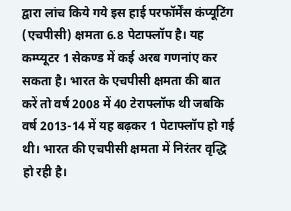द्वारा लांच किये गये इस हाई परफॉर्मेंस कंप्यूटिंग (एचपीसी) क्षमता 6.8 पेटाफ्लॉप है। यह कम्प्यूटर 1 सेकण्ड में कई अरब गणनांए कर सकता है। भारत के एचपीसी क्षमता की बात करें तो वर्ष 2008 में 40 टेराफ्लॉफ थी जबकि वर्ष 2013-14 में यह बढ़कर 1 पेटाफ्लॉप हो गई थी। भारत की एचपीसी क्षमता में निरंतर वृद्धि हो रही है।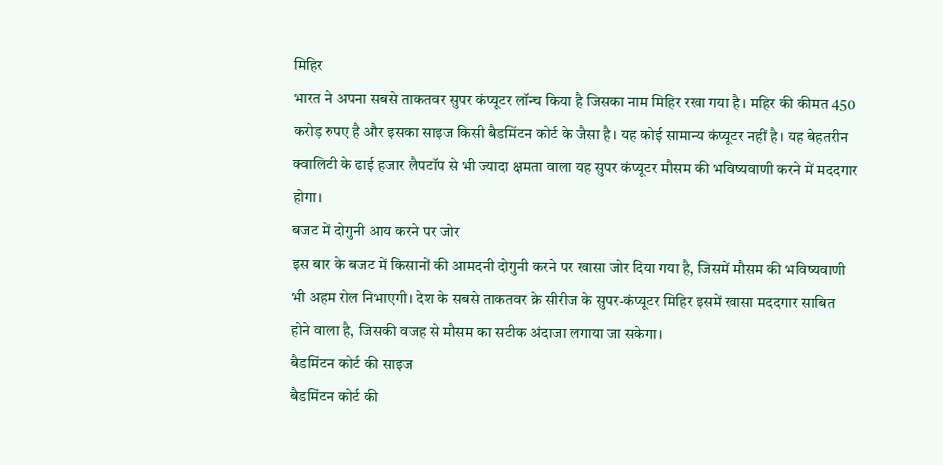मिहिर
भारत ने अपना सबसे ताकतवर सुपर कंप्यूटर लॉन्च किया है जिसका नाम मिहिर रखा गया है। महिर की कीमत 450 करोड़ रुपए है और इसका साइज किसी बैडमिंटन कोर्ट के जैसा है। यह कोई सामान्य कंप्यूटर नहीं है। यह बेहतरीन क्वालिटी के ढाई हजार लैपटॉप से भी ज्यादा क्षमता वाला यह सुपर कंप्यूटर मौसम की भविष्यवाणी करने में मददगार होगा।
बजट में दोगुनी आय करने पर जोर
इस बार के बजट में किसानों की आमदनी दोगुनी करने पर खासा जोर दिया गया है, जिसमें मौसम की भविष्यवाणी भी अहम रोल निभाएगी। देश के सबसे ताकतवर क्रे सीरीज के सुपर-कंप्यूटर मिहिर इसमें खासा मददगार साबित होने वाला है, जिसकी वजह से मौसम का सटीक अंदाजा लगाया जा सकेगा।
बैडमिंटन कोर्ट की साइज
बैडमिंटन कोर्ट की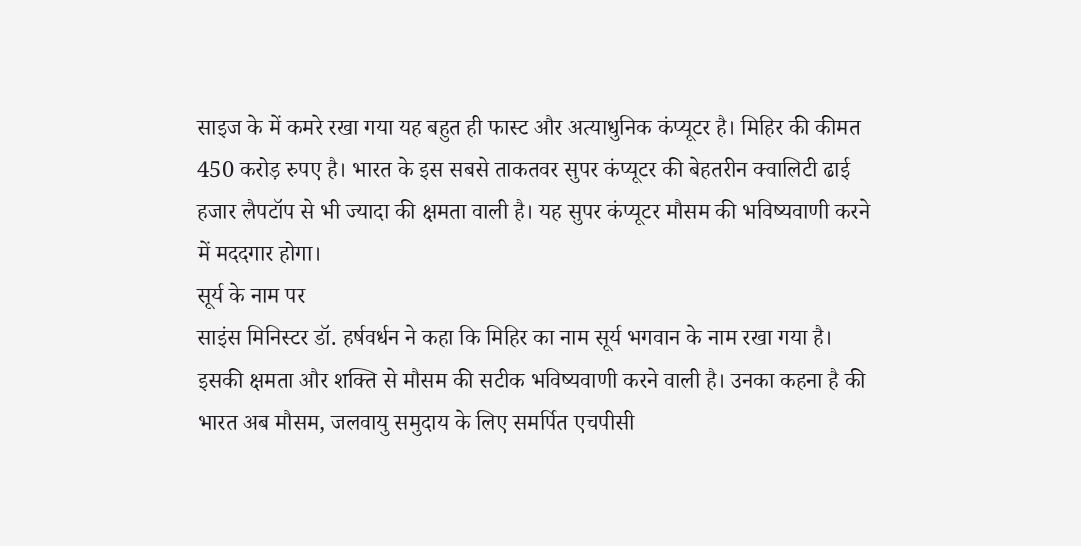साइज के में कमरे रखा गया यह बहुत ही फास्ट और अत्याधुनिक कंप्यूटर है। मिहिर की कीमत 450 करोड़ रुपए है। भारत के इस सबसे ताकतवर सुपर कंप्यूटर की बेहतरीन क्वालिटी ढाई हजार लैपटॉप से भी ज्यादा की क्षमता वाली है। यह सुपर कंप्यूटर मौसम की भविष्यवाणी करने में मददगार होगा।
सूर्य के नाम पर
साइंस मिनिस्टर डॉ. हर्षवर्धन ने कहा कि मिहिर का नाम सूर्य भगवान के नाम रखा गया है। इसकी क्षमता और शक्ति से मौसम की सटीक भविष्यवाणी करने वाली है। उनका कहना है की भारत अब मौसम, जलवायु समुदाय के लिए समर्पित एचपीसी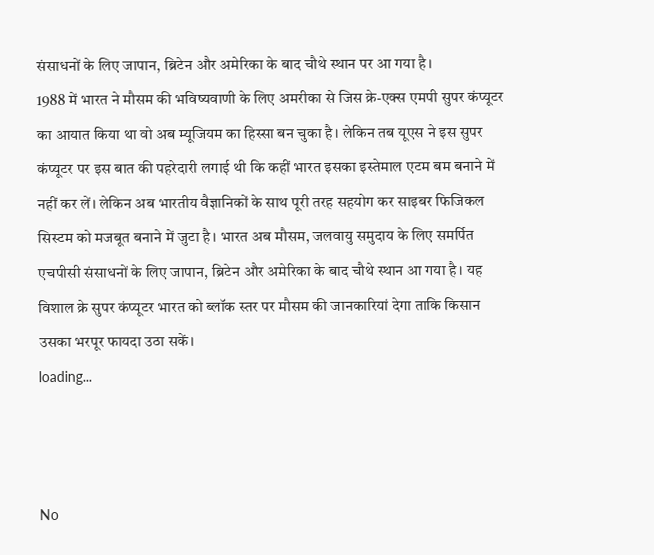संसाधनों के लिए जापान, ब्रिटेन और अमेरिका के बाद चौथे स्थान पर आ गया है।
1988 में भारत ने मौसम की भविष्यवाणी के लिए अमरीका से जिस क्रे-एक्स एमपी सुपर कंप्यूटर का आयात किया था वो अब म्यूजियम का हिस्सा बन चुका है। लेकिन तब यूएस ने इस सुपर कंप्यूटर पर इस बात की पहरेदारी लगाई थी कि कहीं भारत इसका इस्तेमाल एटम बम बनाने में नहीं कर लें। लेकिन अब भारतीय वैज्ञानिकों के साथ पूरी तरह सहयोग कर साइबर फिजिकल सिस्टम को मजबूत बनाने में जुटा है। भारत अब मौसम, जलवायु समुदाय के लिए समर्पित एचपीसी संसाधनों के लिए जापान, ब्रिटेन और अमेरिका के बाद चौथे स्थान आ गया है। यह विशाल क्रे सुपर कंप्यूटर भारत को ब्लॉक स्तर पर मौसम की जानकारियां देगा ताकि किसान उसका भरपूर फायदा उठा सकें।
loading...



No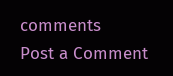comments
Post a Comment